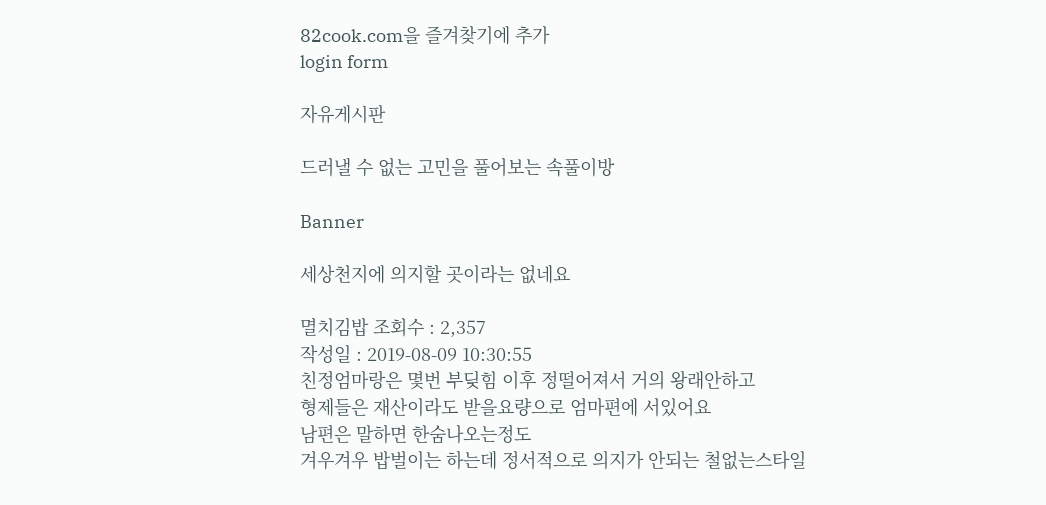82cook.com을 즐겨찾기에 추가
login form

자유게시판

드러낼 수 없는 고민을 풀어보는 속풀이방

Banner

세상천지에 의지할 곳이라는 없네요

멸치김밥 조회수 : 2,357
작성일 : 2019-08-09 10:30:55
친정엄마랑은 몇번 부딪힘 이후 정떨어져서 거의 왕래안하고
형제들은 재산이라도 받을요량으로 엄마편에 서있어요
남편은 말하면 한숨나오는정도
겨우겨우 밥벌이는 하는데 정서적으로 의지가 안되는 철없는스타일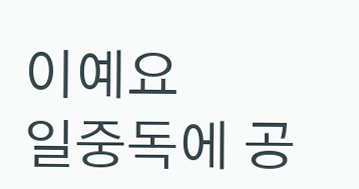이예요
일중독에 공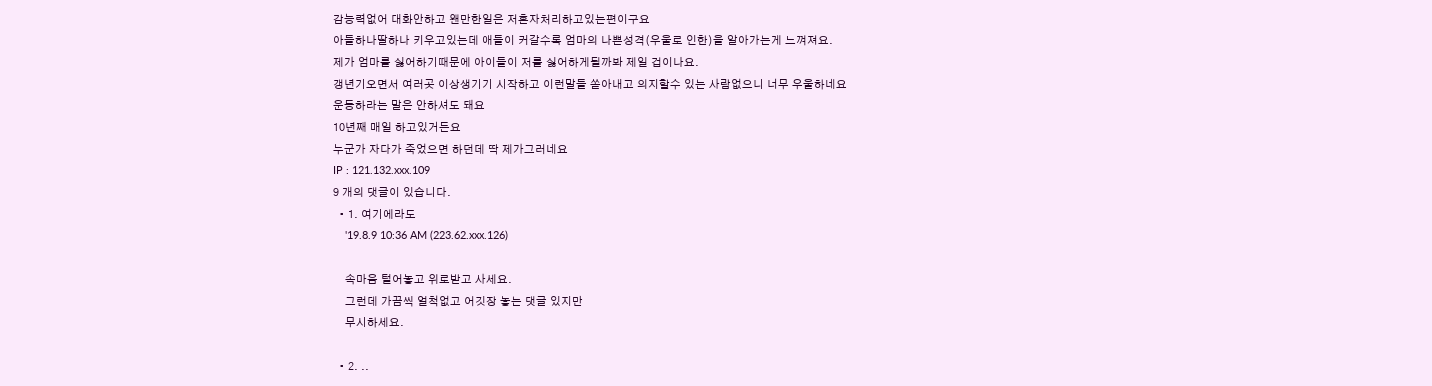감능력없어 대화안하고 왠만한일은 저혼자처리하고있는편이구요
아들하나딸하나 키우고있는데 애들이 커갈수록 엄마의 나쁜성격(우울로 인한)을 알아가는게 느껴져요.
제가 엄마를 싫어하기때문에 아이들이 저를 싫어하게될까봐 제일 겁이나요.
갱년기오면서 여러곳 이상생기기 시작하고 이런말들 쏟아내고 의지할수 있는 사람없으니 너무 우울하네요
운동하라는 말은 안하셔도 돼요
10년째 매일 하고있거든요
누군가 자다가 죽었으면 하던데 딱 제가그러네요
IP : 121.132.xxx.109
9 개의 댓글이 있습니다.
  • 1. 여기에라도
    '19.8.9 10:36 AM (223.62.xxx.126)

    속마음 털어놓고 위로받고 사세요.
    그런데 가끔씩 얼척없고 어깃장 놓는 댓글 있지만
    무시하세요.

  • 2. ..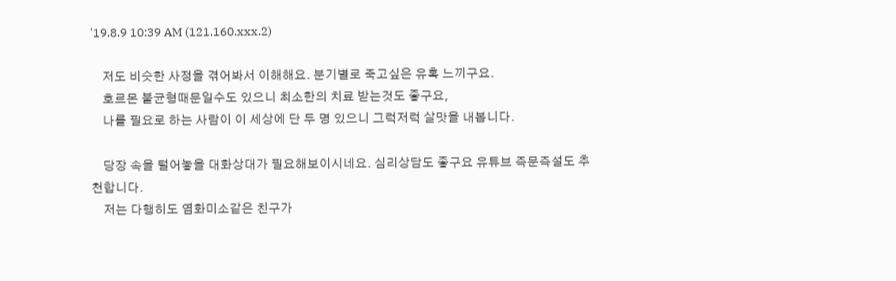'19.8.9 10:39 AM (121.160.xxx.2)

    저도 비슷한 사정을 겪어봐서 이해해요. 분기별로 죽고싶은 유혹 느끼구요.
    호르몬 불균형때문일수도 있으니 최소한의 치료 받는것도 좋구요,
    나를 필요로 하는 사람이 이 세상에 단 두 명 있으니 그럭저럭 살맛을 내봅니다.

    당장 속을 털어놓을 대화상대가 필요해보이시네요. 심리상담도 좋구요 유튜브 즉문즉설도 추천합니다.
    저는 다행히도 염화미소같은 친구가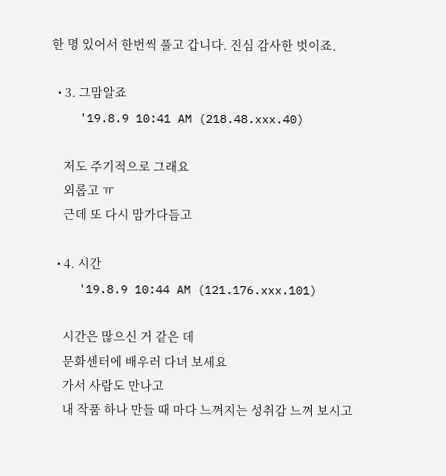한 명 있어서 한번씩 풀고 갑니다. 진심 감사한 벗이죠.

  • 3. 그맘알죠
    '19.8.9 10:41 AM (218.48.xxx.40)

    저도 주기적으로 그래요
    외롭고 ㅠ
    근데 또 다시 맘가다듬고

  • 4. 시간
    '19.8.9 10:44 AM (121.176.xxx.101)

    시간은 많으신 거 같은 데
    문화센터에 배우러 다녀 보세요
    가서 사람도 만나고
    내 작품 하나 만들 때 마다 느껴지는 성취감 느껴 보시고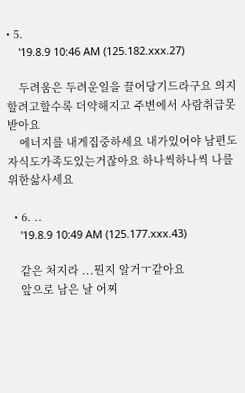• 5.
    '19.8.9 10:46 AM (125.182.xxx.27)

    두려움은 두려운일을 끌어당기드라구요 의지할려고할수록 더약해지고 주변에서 사람취급못받아요
    에너지를 내게집중하세요 내가있어야 남편도자식도가족도있는거잖아요 하나씩하나씩 나를위한삶사세요

  • 6. ..
    '19.8.9 10:49 AM (125.177.xxx.43)

    같은 처지라 ...뭔지 알거ㅜ같아요
    앞으로 남은 날 어찌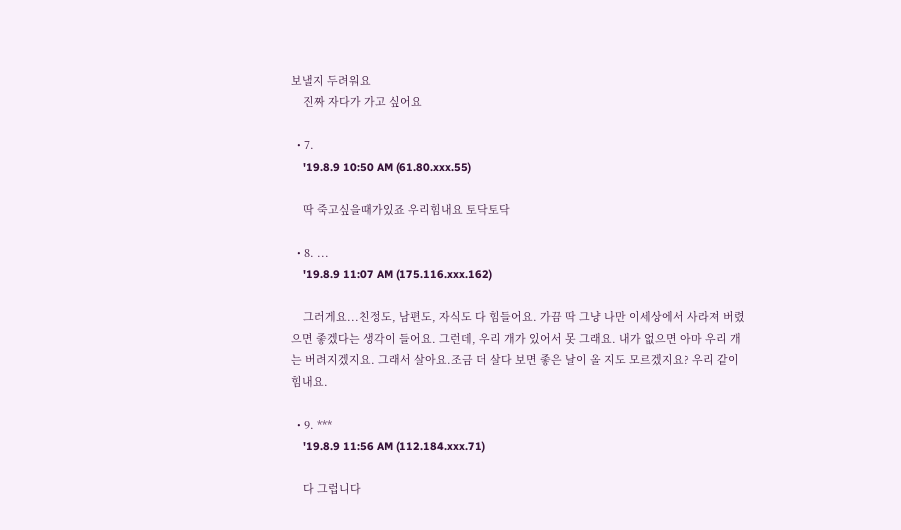보낼지 두려워요
    진짜 자다가 가고 싶어요

  • 7.
    '19.8.9 10:50 AM (61.80.xxx.55)

    딱 죽고싶을때가있죠 우리힘내요 토닥토닥

  • 8. ...
    '19.8.9 11:07 AM (175.116.xxx.162)

    그러게요...친정도, 남편도, 자식도 다 힘들어요. 가끔 딱 그냥 나만 이세상에서 사라져 버렸으면 좋겠다는 생각이 들어요. 그런데, 우리 개가 있어서 못 그래요. 내가 없으면 아마 우리 개는 버려지겠지요. 그래서 살아요.조금 더 살다 보면 좋은 날이 올 지도 모르겠지요? 우리 같이 힘내요.

  • 9. ***
    '19.8.9 11:56 AM (112.184.xxx.71)

    다 그럽니다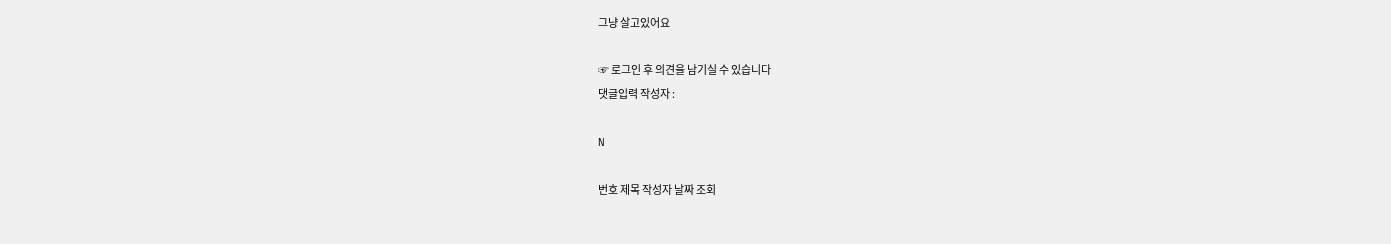그냥 살고있어요

☞ 로그인 후 의견을 남기실 수 있습니다
댓글입력 작성자 :

N

번호 제목 작성자 날짜 조회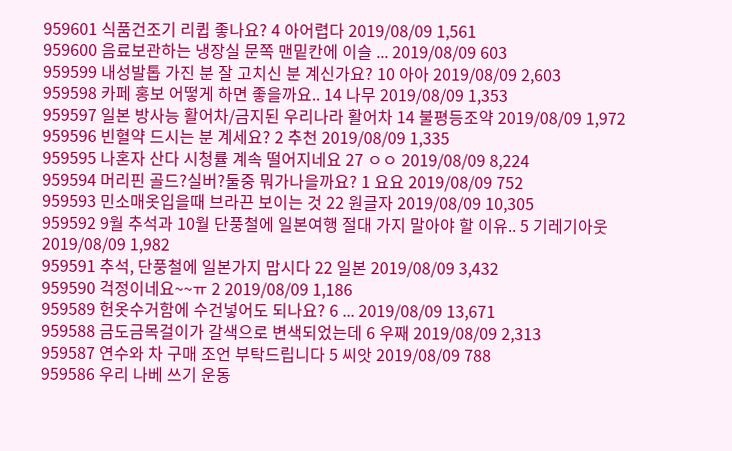959601 식품건조기 리큅 좋나요? 4 아어렵다 2019/08/09 1,561
959600 음료보관하는 냉장실 문쪽 맨밑칸에 이슬 ... 2019/08/09 603
959599 내성발톱 가진 분 잘 고치신 분 계신가요? 10 아아 2019/08/09 2,603
959598 카페 홍보 어떻게 하면 좋을까요.. 14 나무 2019/08/09 1,353
959597 일본 방사능 활어차/금지된 우리나라 활어차 14 불평등조약 2019/08/09 1,972
959596 빈혈약 드시는 분 계세요? 2 추천 2019/08/09 1,335
959595 나혼자 산다 시청률 계속 떨어지네요 27 ㅇㅇ 2019/08/09 8,224
959594 머리핀 골드?실버?둘중 뭐가나을까요? 1 요요 2019/08/09 752
959593 민소매옷입을때 브라끈 보이는 것 22 원글자 2019/08/09 10,305
959592 9월 추석과 10월 단풍철에 일본여행 절대 가지 말아야 할 이유.. 5 기레기아웃 2019/08/09 1,982
959591 추석, 단풍철에 일본가지 맙시다 22 일본 2019/08/09 3,432
959590 걱정이네요~~ㅠ 2 2019/08/09 1,186
959589 헌옷수거함에 수건넣어도 되나요? 6 ... 2019/08/09 13,671
959588 금도금목걸이가 갈색으로 변색되었는데 6 우째 2019/08/09 2,313
959587 연수와 차 구매 조언 부탁드립니다 5 씨앗 2019/08/09 788
959586 우리 나베 쓰기 운동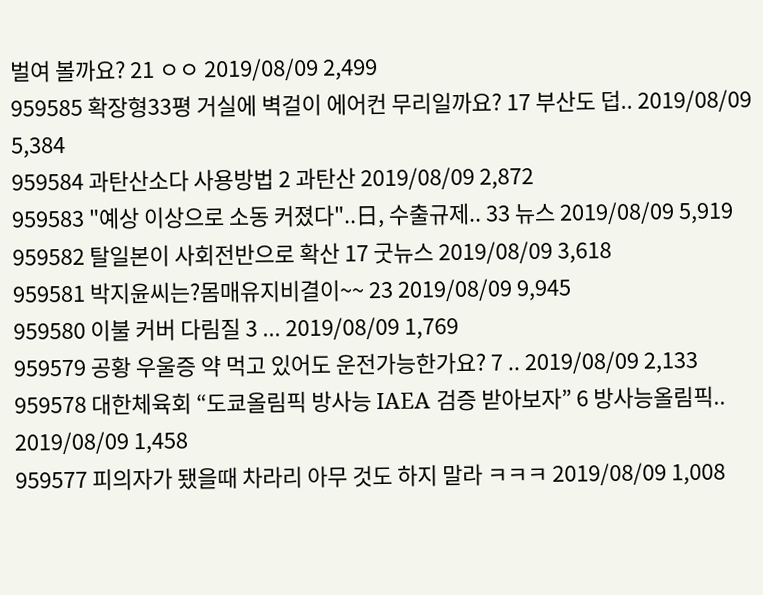벌여 볼까요? 21 ㅇㅇ 2019/08/09 2,499
959585 확장형33평 거실에 벽걸이 에어컨 무리일까요? 17 부산도 덥.. 2019/08/09 5,384
959584 과탄산소다 사용방법 2 과탄산 2019/08/09 2,872
959583 "예상 이상으로 소동 커졌다"..日, 수출규제.. 33 뉴스 2019/08/09 5,919
959582 탈일본이 사회전반으로 확산 17 굿뉴스 2019/08/09 3,618
959581 박지윤씨는?몸매유지비결이~~ 23 2019/08/09 9,945
959580 이불 커버 다림질 3 ... 2019/08/09 1,769
959579 공황 우울증 약 먹고 있어도 운전가능한가요? 7 .. 2019/08/09 2,133
959578 대한체육회 “도쿄올림픽 방사능 IAEA 검증 받아보자” 6 방사능올림픽.. 2019/08/09 1,458
959577 피의자가 됐을때 차라리 아무 것도 하지 말라 ㅋㅋㅋ 2019/08/09 1,008